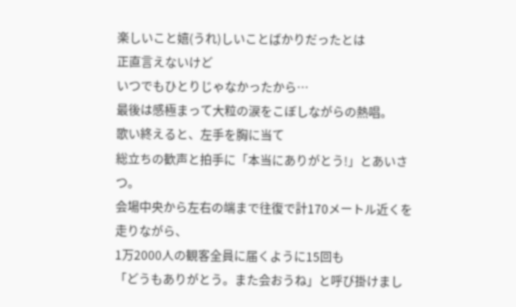楽しいこと嬉(うれ)しいことばかりだったとは
正直言えないけど
いつでもひとりじゃなかったから…
最後は感極まって大粒の涙をこぼしながらの熱唱。
歌い終えると、左手を胸に当て
総立ちの歓声と拍手に「本当にありがとう!」とあいさつ。
会場中央から左右の端まで往復で計170メートル近くを走りながら、
1万2000人の観客全員に届くように15回も
「どうもありがとう。また会おうね」と呼び掛けまし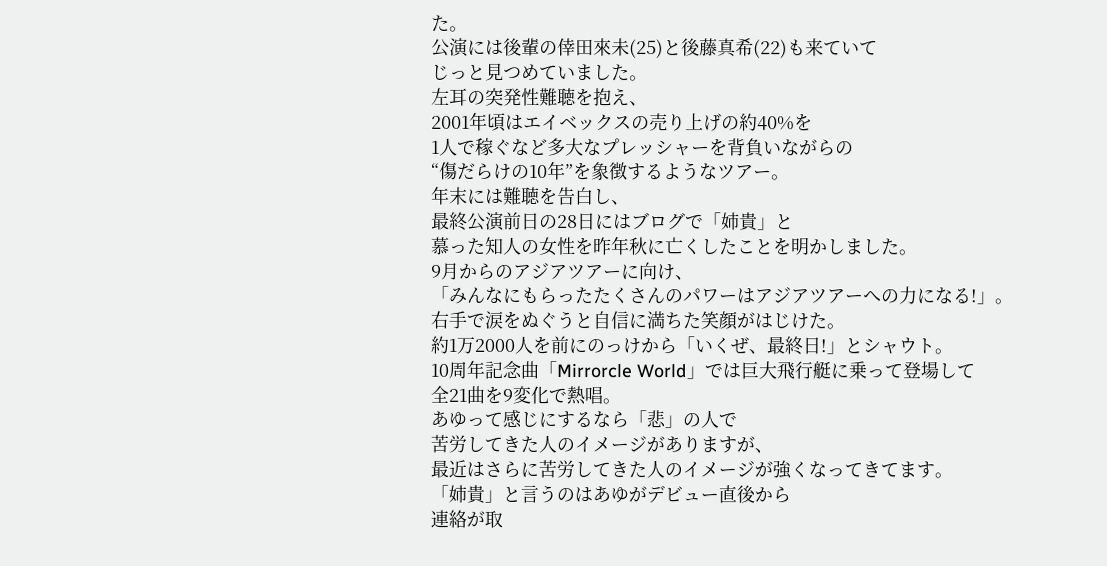た。
公演には後輩の倖田來未(25)と後藤真希(22)も来ていて
じっと見つめていました。
左耳の突発性難聴を抱え、
2001年頃はエイベックスの売り上げの約40%を
1人で稼ぐなど多大なプレッシャーを背負いながらの
“傷だらけの10年”を象徴するようなツアー。
年末には難聴を告白し、
最終公演前日の28日にはブログで「姉貴」と
慕った知人の女性を昨年秋に亡くしたことを明かしました。
9月からのアジアツアーに向け、
「みんなにもらったたくさんのパワーはアジアツアーへの力になる!」。
右手で涙をぬぐうと自信に満ちた笑顔がはじけた。
約1万2000人を前にのっけから「いくぜ、最終日!」とシャウト。
10周年記念曲「Mirrorcle World」では巨大飛行艇に乗って登場して
全21曲を9変化で熱唱。
あゆって感じにするなら「悲」の人で
苦労してきた人のイメージがありますが、
最近はさらに苦労してきた人のイメージが強くなってきてます。
「姉貴」と言うのはあゆがデビュー直後から
連絡が取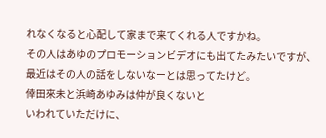れなくなると心配して家まで来てくれる人ですかね。
その人はあゆのプロモーションビデオにも出てたみたいですが、
最近はその人の話をしないなーとは思ってたけど。
倖田來未と浜崎あゆみは仲が良くないと
いわれていただけに、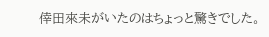倖田來未がいたのはちょっと驚きでした。